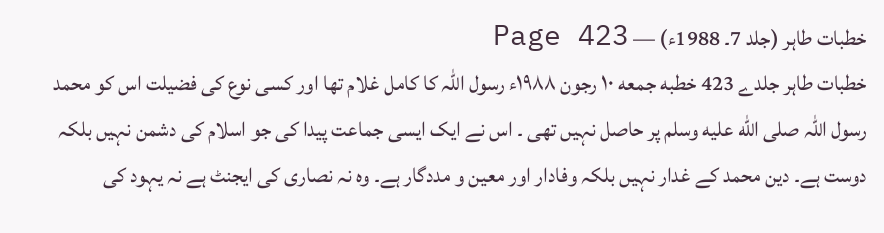خطبات طاہر (جلد 7۔ 1988ء) — Page 423
خطبات طاہر جلدے 423 خطبه جمعه ۱۰ رجون ۱۹۸۸ء رسول اللہ کا کامل غلام تھا اور کسی نوع کی فضیلت اس کو محمد رسول اللہ صلى الله عليه وسلم پر حاصل نہیں تھی ۔ اس نے ایک ایسی جماعت پیدا کی جو اسلام کی دشمن نہیں بلکہ دوست ہے۔ دین محمد کے غدار نہیں بلکہ وفادار اور معین و مددگار ہے۔ وہ نہ نصاری کی ایجنٹ ہے نہ یہود کی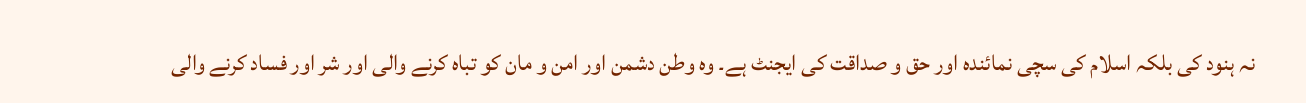نہ ہنود کی بلکہ اسلام کی سچی نمائندہ اور حق و صداقت کی ایجنٹ ہے۔ وہ وطن دشمن اور امن و مان کو تباہ کرنے والی اور شر اور فساد کرنے والی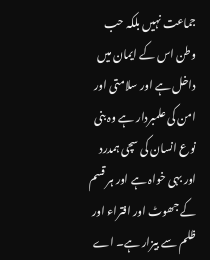جماعت نہیں بلکہ حب وطن اس کے ایمان میں داخل ہے اور سلامتی اور امن کی علمبردار ہے وہ بنی نوع انسان کی سچی ہمدرد اور بہی خواہ ہے اور ہر قسم کے جھوٹ اور افتراء اور ظلم سے بیزار ہے۔ اے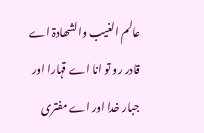عالم الغیب والشھادۃ اے قادر رو تو انا اے قہارا اور جبار خدا اور اے مفتری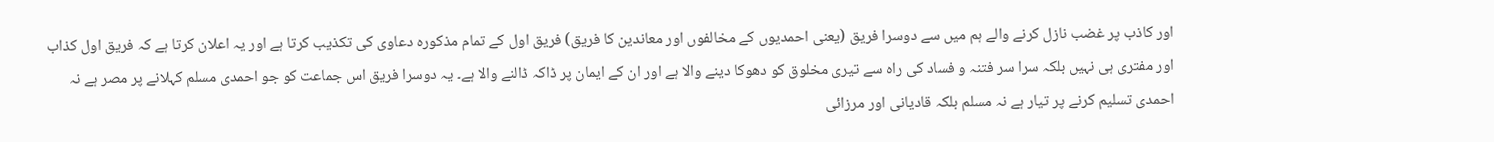اور کاذب پر غضب نازل کرنے والے ہم میں سے دوسرا فریق (یعنی احمدیوں کے مخالفوں اور معاندین کا فریق) فریق اول کے تمام مذکورہ دعاوی کی تکذیب کرتا ہے اور یہ اعلان کرتا ہے کہ فریق اول کذاب اور مفتری ہی نہیں بلکہ سرا سر فتنہ و فساد کی راہ سے تیری مخلوق کو دھوکا دینے والا ہے اور ان کے ایمان پر ڈاکہ ڈالنے والا ہے۔ یہ دوسرا فریق اس جماعت کو جو احمدی مسلم کہلانے پر مصر ہے نہ احمدی تسلیم کرنے پر تیار ہے نہ مسلم بلکہ قادیانی اور مرزائی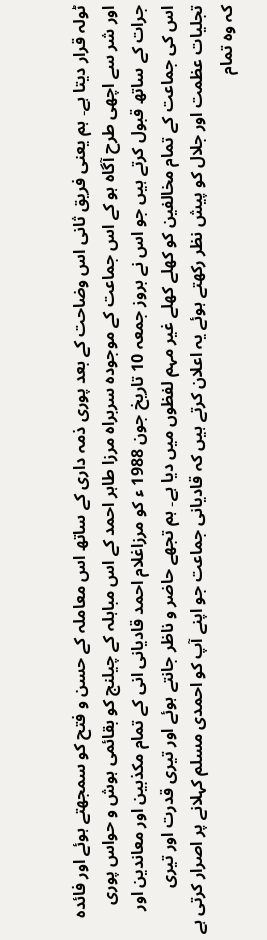ٹولہ قرار دیتا ہے۔ ہم یعنی فریق ثانی اس وضاحت کے بعد پوری ذمہ داری کے ساتھ اس معاملہ کے حسن و فتح کو سمجھتے ہوئے اور فائدہ اور شر سے اچھی طرح آگاہ ہو کے اس جماعت کے موجودہ سربراہ مرزا طاہر احمد کے اس مباہلہ کے چیلنج کو بقائمی ہوش و حواس پوری جرات کے ساتھ قبول کرتے ہیں جو اس نے بروز جمعہ 10 تاریخ جون 1988 ء کو مرزاغلام احمد قادیانی انی کے تمام مکذبین اور معاندین اور اس کی جماعت کے تمام مخالفین کو کھلے کھلے غیر مہم لفظوں میں دیا ہے۔ ہم تجھے حاضر و ناظر جانتے ہوئے اور تیری قدرت اور تیری تجلیات عظمت اور جلال کو پیش نظر رکھتے ہوئے یہ اعلان کرتے ہیں کہ قادیانی جماعت جو اپنے آپ کو احمدی مسلم کہلانے پر اصرار کرتی ہے کہ وہ تمام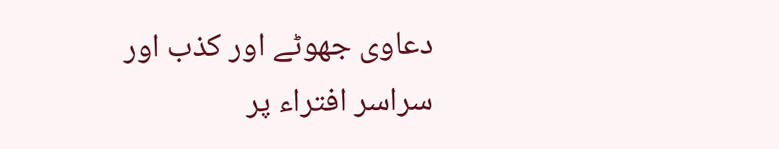دعاوی جھوٹے اور کذب اور سراسر افتراء پر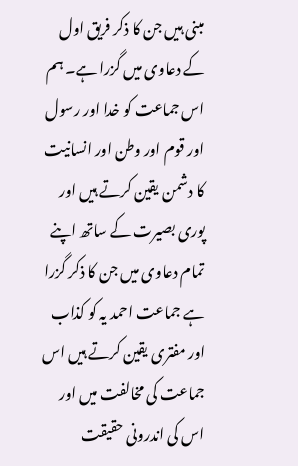مبنی ہیں جن کا ذکر فریق اول کے دعاوی میں گزرا ہے۔ ہم اس جماعت کو خدا اور رسول اور قوم اور وطن اور انسانیت کا دشمن یقین کرتے ہیں اور پوری بصیرت کے ساتھ اپنے تمام دعاوی میں جن کا ذکر گزرا ہے جماعت احمد یہ کو کذاب اور مفتری یقین کرتے ہیں اس جماعت کی مخالفت میں اور اس کی اندرونی حقیقت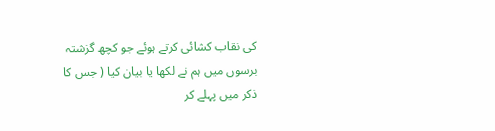کی نقاب کشائی کرتے ہوئے جو کچھ گزشتہ برسوں میں ہم نے لکھا یا بیان کیا ( جس کا ذکر میں پہلے کر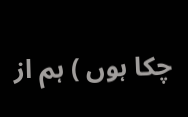چکا ہوں ) ہم از